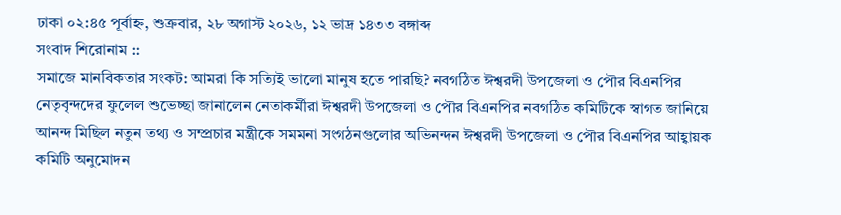ঢাকা ০২:৪৫ পূর্বাহ্ন, শুক্রবার, ২৮ অগাস্ট ২০২৬, ১২ ভাদ্র ১৪৩৩ বঙ্গাব্দ
সংবাদ শিরোনাম ::
সমাজে মানবিকতার সংকট: আমরা কি সত্যিই ভালো মানুষ হতে পারছি? নবগঠিত ঈশ্বরদী উপজেলা ও পৌর বিএনপির নেতৃবৃন্দদের ফুলেল শুভেচ্ছা জানালেন নেতাকর্মীরা ঈশ্বরদী উপজেলা ও পৌর বিএনপির নবগঠিত কমিটিকে স্বাগত জানিয়ে আনন্দ মিছিল নতুন তথ্য ও সম্প্রচার মন্ত্রীকে সমমনা সংগঠনগুলোর অভিনন্দন ঈশ্বরদী উপজেলা ও পৌর বিএনপির আহ্বায়ক কমিটি অনুমোদন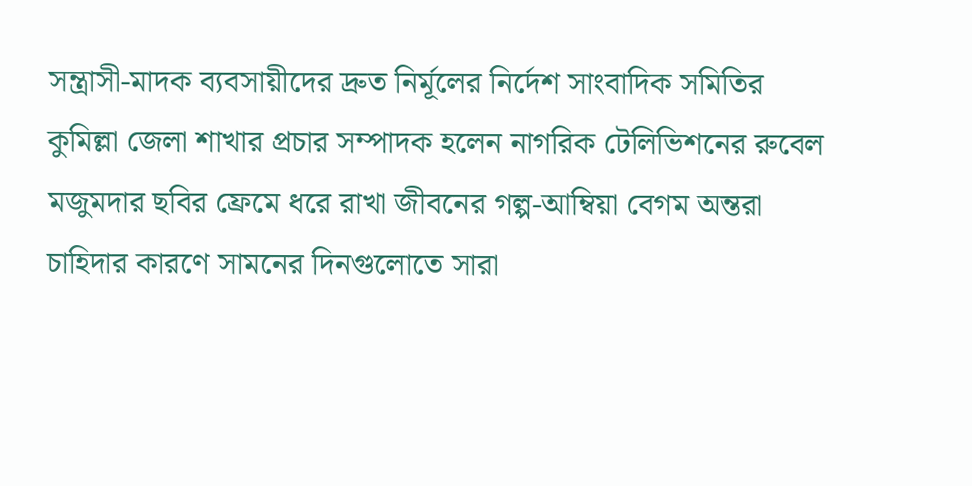সন্ত্রাসী-মাদক ব্যবসায়ীদের দ্রুত নির্মূলের নির্দেশ সাংবাদিক সমিতির কুমিল্লা জেলা শাখার প্রচার সম্পাদক হলেন নাগরিক টেলিভিশনের রুবেল মজুমদার ছবির ফ্রেমে ধরে রাখা জীবনের গল্প-আম্বিয়া বেগম অন্তরা চাহিদার কারণে সামনের দিনগুলোতে সারা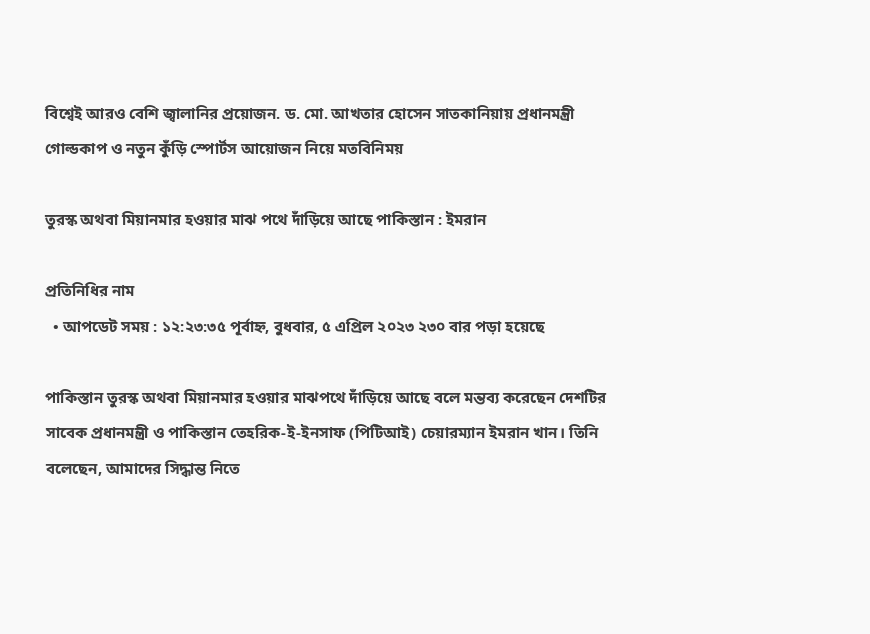বিশ্বেই আরও বেশি জ্বালানির প্রয়োজন. ড. মো. আখতার হোসেন সাতকানিয়ায় প্রধানমন্ত্রী গোল্ডকাপ ও নতুন কুঁড়ি স্পোর্টস আয়োজন নিয়ে মতবিনিময়

তুরস্ক অথবা মিয়ানমার হওয়ার মাঝ পথে দাঁড়িয়ে আছে পাকিস্তান : ইমরান

প্রতিনিধির নাম
  • আপডেট সময় : ১২:২৩:৩৫ পূর্বাহ্ন, বুধবার, ৫ এপ্রিল ২০২৩ ২৩০ বার পড়া হয়েছে

পাকিস্তান তুরস্ক অথবা মিয়ানমার হওয়ার মাঝপথে দাঁড়িয়ে আছে বলে মন্তব্য করেছেন দেশটির সাবেক প্রধানমন্ত্রী ও পাকিস্তান তেহরিক-ই-ইনসাফ (পিটিআই) চেয়ারম্যান ইমরান খান। তিনি বলেছেন, আমাদের সিদ্ধান্ত নিতে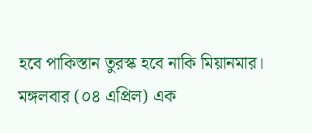হবে পাকিস্তান তুরস্ক হবে নাকি মিয়ানমার। মঙ্গলবার (০৪ এপ্রিল) এক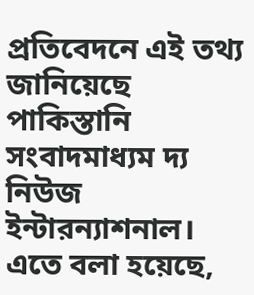প্রতিবেদনে এই তথ্য জানিয়েছে পাকিস্তানি সংবাদমাধ্যম দ্য নিউজ ইন্টারন্যাশনাল। এতে বলা হয়েছে,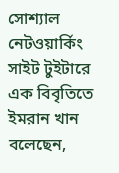সোশ্যাল নেটওয়ার্কিং সাইট টুইটারে এক বিবৃতিতে ইমরান খান বলেছেন,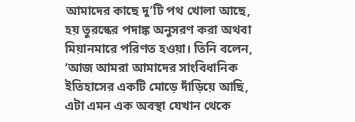আমাদের কাছে দু’টি পথ খোলা আছে, হয় তুরস্কের পদাঙ্ক অনুসরণ করা অথবা মিয়ানমারে পরিণত হওয়া। তিনি বলেন, ‘আজ আমরা আমাদের সাংবিধানিক ইতিহাসের একটি মোড়ে দাঁড়িয়ে আছি, এটা এমন এক অবস্থা যেখান থেকে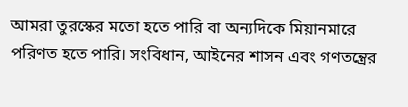আমরা তুরস্কের মতো হতে পারি বা অন্যদিকে মিয়ানমারে পরিণত হতে পারি। সংবিধান, আইনের শাসন এবং গণতন্ত্রের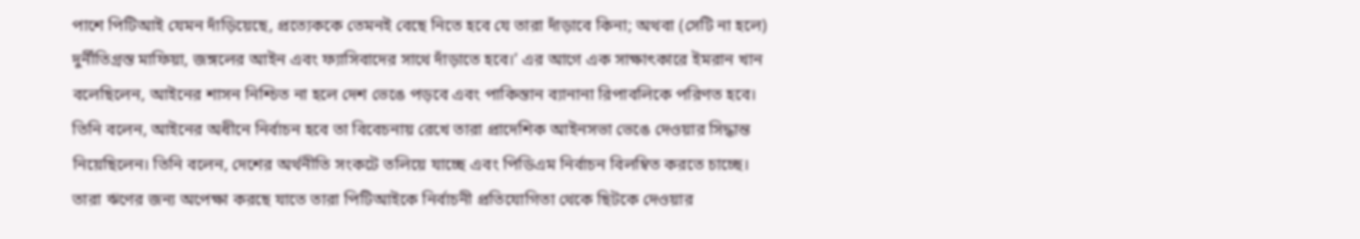পাশে পিটিআই যেমন দাঁড়িয়েছে, প্রত্যেককে তেমনই বেছে নিতে হবে যে তারা দাঁড়াবে কিনা; অথবা (সেটি না হলে) দুর্নীতিগ্রস্ত মাফিয়া, জঙ্গলের আইন এবং ফ্যাসিবাদের সাথে দাঁড়াতে হবে।’ এর আগে এক সাক্ষাৎকারে ইমরান খান বলেছিলেন, আইনের শাসন নিশ্চিত না হলে দেশ ভেঙে পড়বে এবং পাকিস্তান ব্যানানা রিপাবলিকে পরিণত হবে। তিনি বলেন, আইনের অধীনে নির্বাচন হবে তা বিবেচনায় রেখে তারা প্রাদেশিক আইনসভা ভেঙে দেওয়ার সিদ্ধান্ত নিয়েছিলেন। তিনি বলেন, দেশের অর্থনীতি সংকটে তলিয়ে যাচ্ছে এবং পিডিএম নির্বাচন বিলম্বিত করতে চাচ্ছে। তারা ঋণের জন্য অপেক্ষা করছে যাতে তারা পিটিআইকে নির্বাচনী প্রতিযোগিতা থেকে ছিটকে দেওয়ার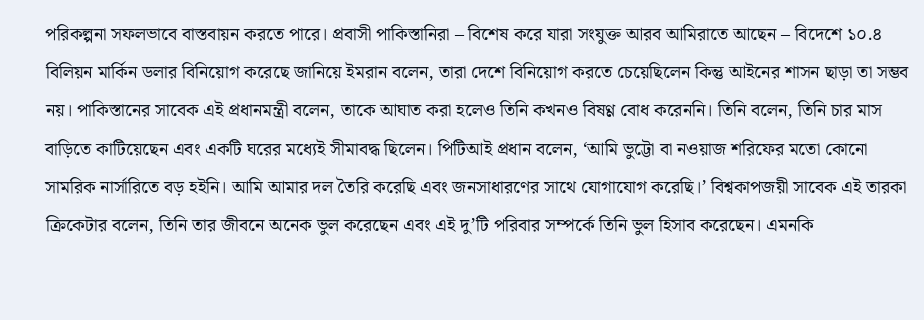পরিকল্পনা সফলভাবে বাস্তবায়ন করতে পারে। প্রবাসী পাকিস্তানিরা – বিশেষ করে যারা সংযুক্ত আরব আমিরাতে আছেন – বিদেশে ১০.৪ বিলিয়ন মার্কিন ডলার বিনিয়োগ করেছে জানিয়ে ইমরান বলেন, তারা দেশে বিনিয়োগ করতে চেয়েছিলেন কিন্তু আইনের শাসন ছাড়া তা সম্ভব নয়। পাকিস্তানের সাবেক এই প্রধানমন্ত্রী বলেন, তাকে আঘাত করা হলেও তিনি কখনও বিষণ্ণ বোধ করেননি। তিনি বলেন, তিনি চার মাস বাড়িতে কাটিয়েছেন এবং একটি ঘরের মধ্যেই সীমাবদ্ধ ছিলেন। পিটিআই প্রধান বলেন, ‘আমি ভুট্টো বা নওয়াজ শরিফের মতো কোনো সামরিক নার্সারিতে বড় হইনি। আমি আমার দল তৈরি করেছি এবং জনসাধারণের সাথে যোগাযোগ করেছি।’ বিশ্বকাপজয়ী সাবেক এই তারকা ক্রিকেটার বলেন, তিনি তার জীবনে অনেক ভুল করেছেন এবং এই দু’টি পরিবার সম্পর্কে তিনি ভুল হিসাব করেছেন। এমনকি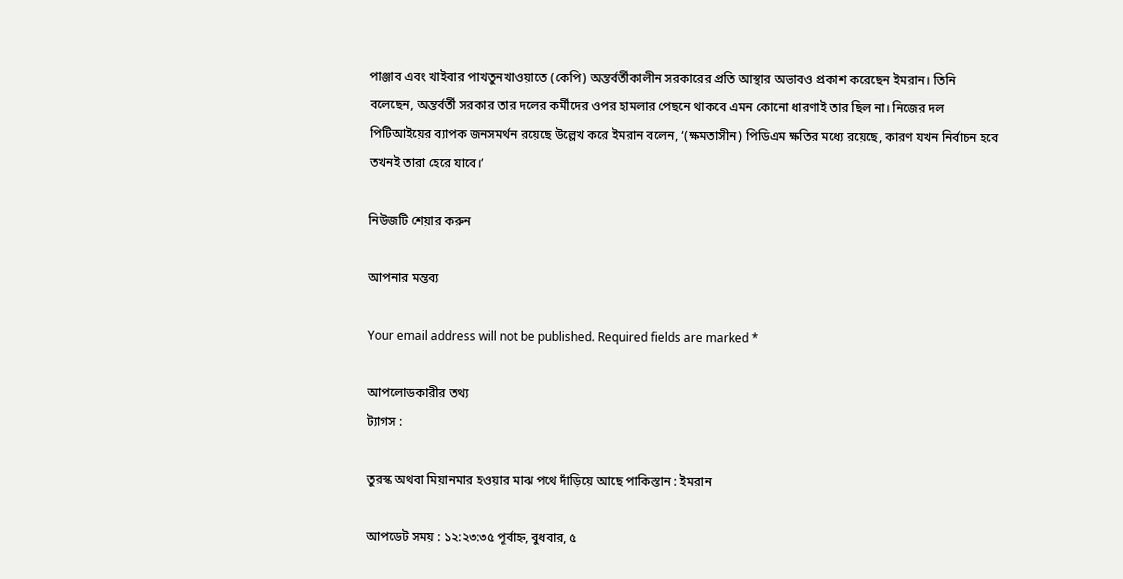পাঞ্জাব এবং খাইবার পাখতুনখাওয়াতে (কেপি) অন্তর্বর্তীকালীন সরকারের প্রতি আস্থার অভাবও প্রকাশ করেছেন ইমরান। তিনি বলেছেন, অন্তর্বর্তী সরকার তার দলের কর্মীদের ওপর হামলার পেছনে থাকবে এমন কোনো ধারণাই তার ছিল না। নিজের দল পিটিআইয়ের ব্যাপক জনসমর্থন রয়েছে উল্লেখ করে ইমরান বলেন, ‘(ক্ষমতাসীন) পিডিএম ক্ষতির মধ্যে রয়েছে, কারণ যখন নির্বাচন হবে তখনই তারা হেরে যাবে।’

নিউজটি শেয়ার করুন

আপনার মন্তব্য

Your email address will not be published. Required fields are marked *

আপলোডকারীর তথ্য
ট্যাগস :

তুরস্ক অথবা মিয়ানমার হওয়ার মাঝ পথে দাঁড়িয়ে আছে পাকিস্তান : ইমরান

আপডেট সময় : ১২:২৩:৩৫ পূর্বাহ্ন, বুধবার, ৫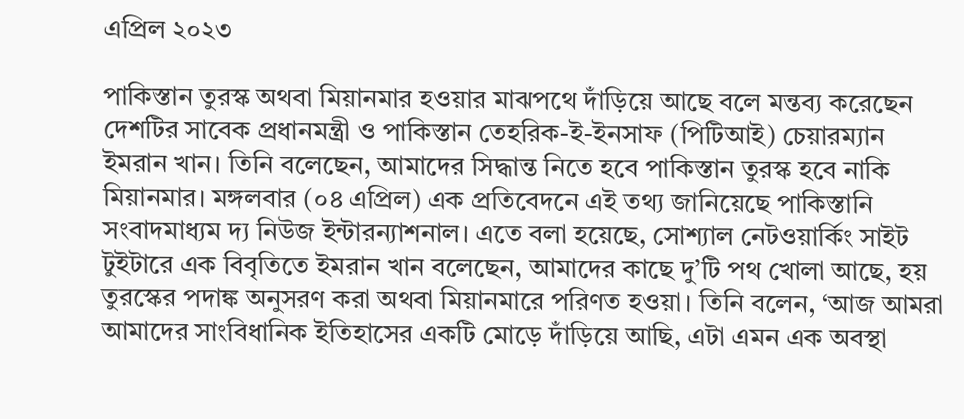এপ্রিল ২০২৩

পাকিস্তান তুরস্ক অথবা মিয়ানমার হওয়ার মাঝপথে দাঁড়িয়ে আছে বলে মন্তব্য করেছেন দেশটির সাবেক প্রধানমন্ত্রী ও পাকিস্তান তেহরিক-ই-ইনসাফ (পিটিআই) চেয়ারম্যান ইমরান খান। তিনি বলেছেন, আমাদের সিদ্ধান্ত নিতে হবে পাকিস্তান তুরস্ক হবে নাকি মিয়ানমার। মঙ্গলবার (০৪ এপ্রিল) এক প্রতিবেদনে এই তথ্য জানিয়েছে পাকিস্তানি সংবাদমাধ্যম দ্য নিউজ ইন্টারন্যাশনাল। এতে বলা হয়েছে, সোশ্যাল নেটওয়ার্কিং সাইট টুইটারে এক বিবৃতিতে ইমরান খান বলেছেন, আমাদের কাছে দু’টি পথ খোলা আছে, হয় তুরস্কের পদাঙ্ক অনুসরণ করা অথবা মিয়ানমারে পরিণত হওয়া। তিনি বলেন, ‘আজ আমরা আমাদের সাংবিধানিক ইতিহাসের একটি মোড়ে দাঁড়িয়ে আছি, এটা এমন এক অবস্থা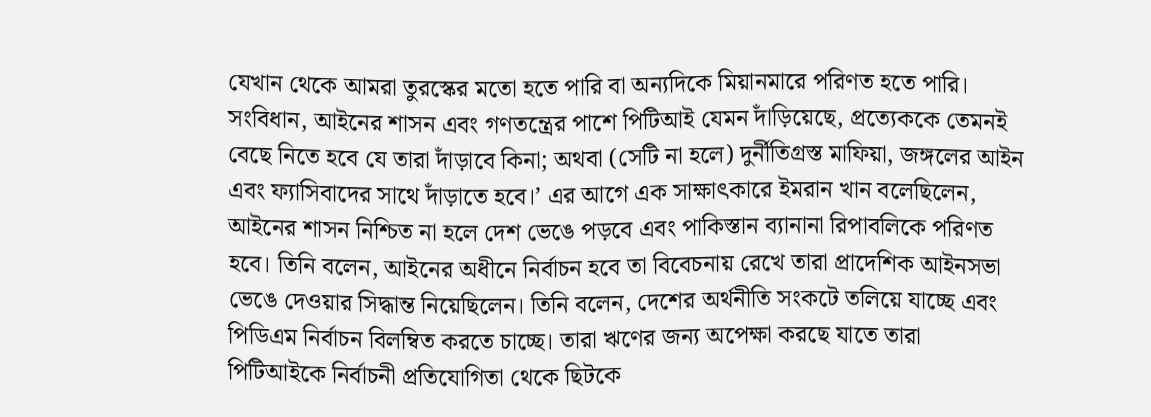যেখান থেকে আমরা তুরস্কের মতো হতে পারি বা অন্যদিকে মিয়ানমারে পরিণত হতে পারি। সংবিধান, আইনের শাসন এবং গণতন্ত্রের পাশে পিটিআই যেমন দাঁড়িয়েছে, প্রত্যেককে তেমনই বেছে নিতে হবে যে তারা দাঁড়াবে কিনা; অথবা (সেটি না হলে) দুর্নীতিগ্রস্ত মাফিয়া, জঙ্গলের আইন এবং ফ্যাসিবাদের সাথে দাঁড়াতে হবে।’ এর আগে এক সাক্ষাৎকারে ইমরান খান বলেছিলেন, আইনের শাসন নিশ্চিত না হলে দেশ ভেঙে পড়বে এবং পাকিস্তান ব্যানানা রিপাবলিকে পরিণত হবে। তিনি বলেন, আইনের অধীনে নির্বাচন হবে তা বিবেচনায় রেখে তারা প্রাদেশিক আইনসভা ভেঙে দেওয়ার সিদ্ধান্ত নিয়েছিলেন। তিনি বলেন, দেশের অর্থনীতি সংকটে তলিয়ে যাচ্ছে এবং পিডিএম নির্বাচন বিলম্বিত করতে চাচ্ছে। তারা ঋণের জন্য অপেক্ষা করছে যাতে তারা পিটিআইকে নির্বাচনী প্রতিযোগিতা থেকে ছিটকে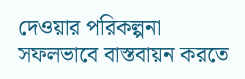দেওয়ার পরিকল্পনা সফলভাবে বাস্তবায়ন করতে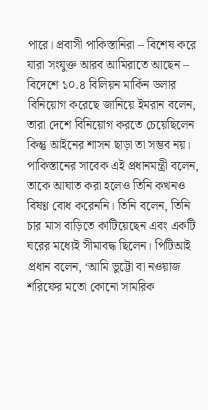পারে। প্রবাসী পাকিস্তানিরা – বিশেষ করে যারা সংযুক্ত আরব আমিরাতে আছেন – বিদেশে ১০.৪ বিলিয়ন মার্কিন ডলার বিনিয়োগ করেছে জানিয়ে ইমরান বলেন, তারা দেশে বিনিয়োগ করতে চেয়েছিলেন কিন্তু আইনের শাসন ছাড়া তা সম্ভব নয়। পাকিস্তানের সাবেক এই প্রধানমন্ত্রী বলেন, তাকে আঘাত করা হলেও তিনি কখনও বিষণ্ণ বোধ করেননি। তিনি বলেন, তিনি চার মাস বাড়িতে কাটিয়েছেন এবং একটি ঘরের মধ্যেই সীমাবদ্ধ ছিলেন। পিটিআই প্রধান বলেন, ‘আমি ভুট্টো বা নওয়াজ শরিফের মতো কোনো সামরিক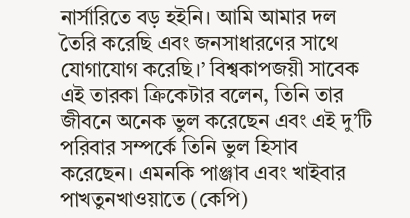নার্সারিতে বড় হইনি। আমি আমার দল তৈরি করেছি এবং জনসাধারণের সাথে যোগাযোগ করেছি।’ বিশ্বকাপজয়ী সাবেক এই তারকা ক্রিকেটার বলেন, তিনি তার জীবনে অনেক ভুল করেছেন এবং এই দু’টি পরিবার সম্পর্কে তিনি ভুল হিসাব করেছেন। এমনকি পাঞ্জাব এবং খাইবার পাখতুনখাওয়াতে (কেপি)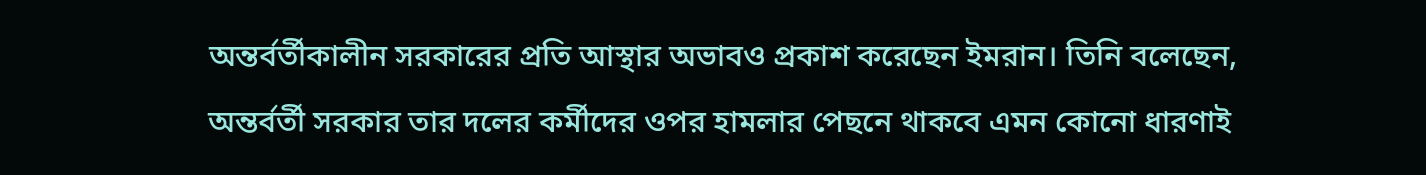অন্তর্বর্তীকালীন সরকারের প্রতি আস্থার অভাবও প্রকাশ করেছেন ইমরান। তিনি বলেছেন, অন্তর্বর্তী সরকার তার দলের কর্মীদের ওপর হামলার পেছনে থাকবে এমন কোনো ধারণাই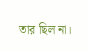তার ছিল না।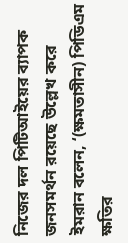নিজের দল পিটিআইয়ের ব্যাপক জনসমর্থন রয়েছে উল্লেখ করে ইমরান বলেন, ‘(ক্ষমতাসীন) পিডিএম ক্ষতির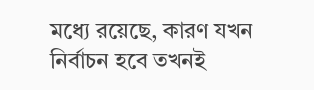মধ্যে রয়েছে, কারণ যখন নির্বাচন হবে তখনই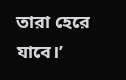তারা হেরে যাবে।’